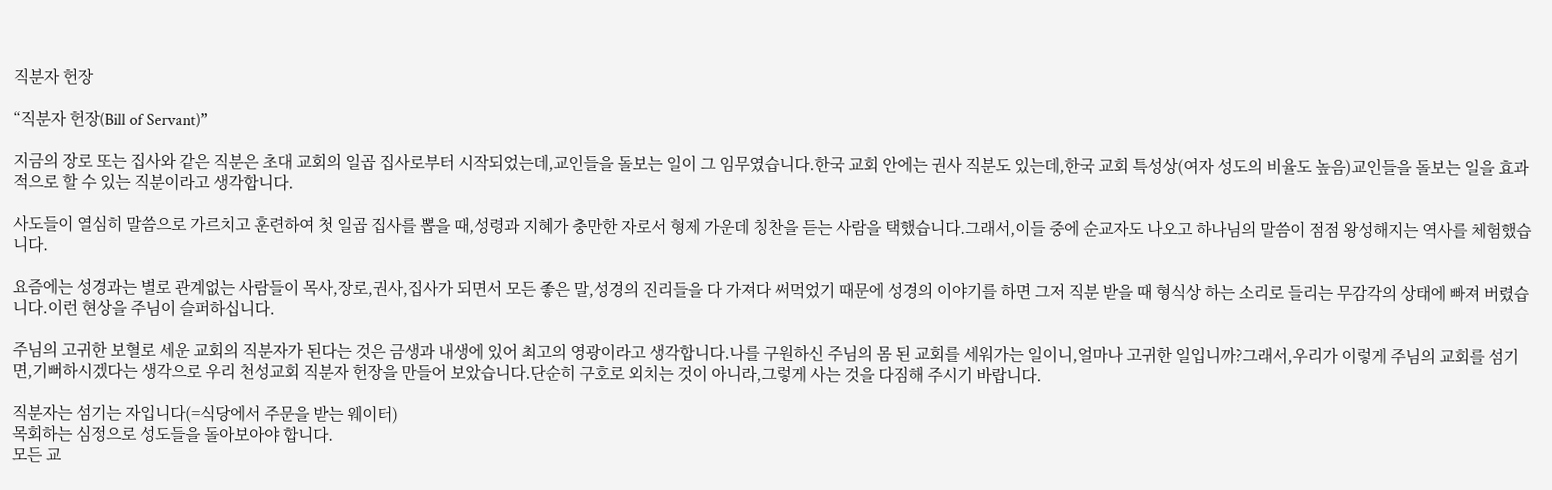직분자 헌장

“직분자 헌장(Bill of Servant)”

지금의 장로 또는 집사와 같은 직분은 초대 교회의 일곱 집사로부터 시작되었는데,교인들을 돌보는 일이 그 임무였습니다.한국 교회 안에는 권사 직분도 있는데,한국 교회 특성상(여자 성도의 비율도 높음)교인들을 돌보는 일을 효과적으로 할 수 있는 직분이라고 생각합니다.

사도들이 열심히 말씀으로 가르치고 훈련하여 첫 일곱 집사를 뽑을 때,성령과 지혜가 충만한 자로서 형제 가운데 칭찬을 듣는 사람을 택했습니다.그래서,이들 중에 순교자도 나오고 하나님의 말씀이 점점 왕성해지는 역사를 체험했습니다.

요즘에는 성경과는 별로 관계없는 사람들이 목사,장로,권사,집사가 되면서 모든 좋은 말,성경의 진리들을 다 가져다 써먹었기 때문에 성경의 이야기를 하면 그저 직분 받을 때 형식상 하는 소리로 들리는 무감각의 상태에 빠져 버렸습니다.이런 현상을 주님이 슬퍼하십니다.

주님의 고귀한 보혈로 세운 교회의 직분자가 된다는 것은 금생과 내생에 있어 최고의 영광이라고 생각합니다.나를 구원하신 주님의 몸 된 교회를 세워가는 일이니,얼마나 고귀한 일입니까?그래서,우리가 이렇게 주님의 교회를 섬기면,기뻐하시겠다는 생각으로 우리 천성교회 직분자 헌장을 만들어 보았습니다.단순히 구호로 외치는 것이 아니라,그렇게 사는 것을 다짐해 주시기 바랍니다.

직분자는 섬기는 자입니다(=식당에서 주문을 받는 웨이터)
목회하는 심정으로 성도들을 돌아보아야 합니다.
모든 교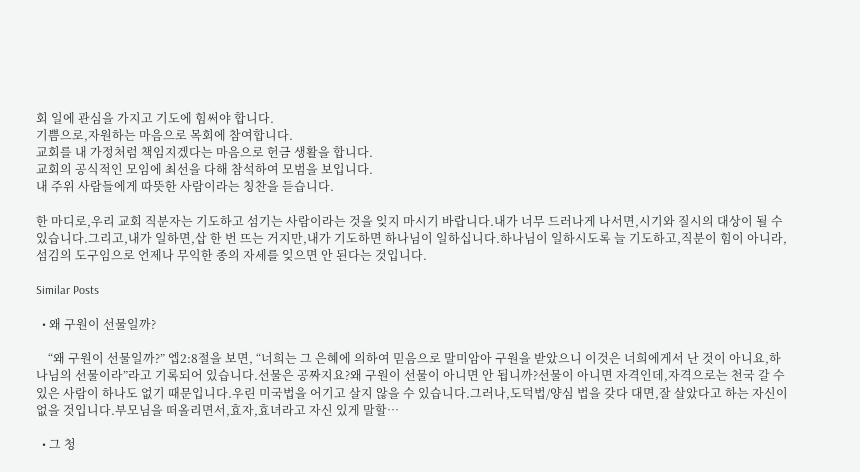회 일에 관심을 가지고 기도에 힘써야 합니다.
기쁨으로,자원하는 마음으로 목회에 참여합니다.
교회를 내 가정처럼 책임지겠다는 마음으로 헌금 생활을 합니다.
교회의 공식적인 모임에 최선을 다해 참석하여 모범을 보입니다.
내 주위 사람들에게 따뜻한 사람이라는 칭찬을 듣습니다.

한 마디로,우리 교회 직분자는 기도하고 섬기는 사람이라는 것을 잊지 마시기 바랍니다.내가 너무 드러나게 나서면,시기와 질시의 대상이 될 수 있습니다.그리고,내가 일하면,삽 한 번 뜨는 거지만,내가 기도하면 하나님이 일하십니다.하나님이 일하시도록 늘 기도하고,직분이 힘이 아니라,섬김의 도구임으로 언제나 무익한 종의 자세를 잊으면 안 된다는 것입니다.

Similar Posts

  • 왜 구원이 선물일까?

    “왜 구원이 선물일까?” 엡2:8절을 보면, “너희는 그 은혜에 의하여 믿음으로 말미암아 구원을 받았으니 이것은 너희에게서 난 것이 아니요,하나님의 선물이라”라고 기록되어 있습니다.선물은 공짜지요?왜 구원이 선물이 아니면 안 됩니까?선물이 아니면 자격인데,자격으로는 천국 갈 수 있은 사람이 하나도 없기 때문입니다.우린 미국법을 어기고 살지 않을 수 있습니다.그러나,도덕법/양심 법을 갖다 대면,잘 살았다고 하는 자신이 없을 것입니다.부모님을 떠올리면서,효자,효녀라고 자신 있게 말할…

  • 그 청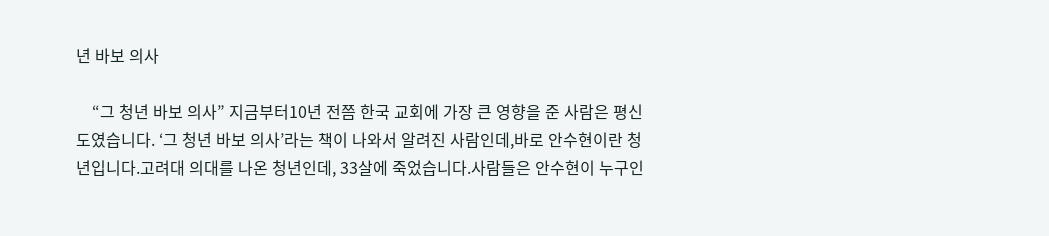년 바보 의사

    “그 청년 바보 의사” 지금부터10년 전쯤 한국 교회에 가장 큰 영향을 준 사람은 평신도였습니다. ‘그 청년 바보 의사’라는 책이 나와서 알려진 사람인데,바로 안수현이란 청년입니다.고려대 의대를 나온 청년인데, 33살에 죽었습니다.사람들은 안수현이 누구인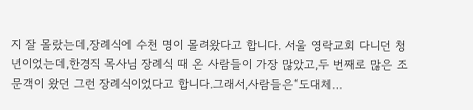지 잘 몰랐는데,장례식에 수천 명이 몰려왔다고 합니다. 서울 영락교회 다니던 청년이었는데,한경직 목사님 장례식 때 온 사람들이 가장 많았고,두 번째로 많은 조문객이 왔던 그런 장례식이었다고 합니다.그래서,사람들은“도대체…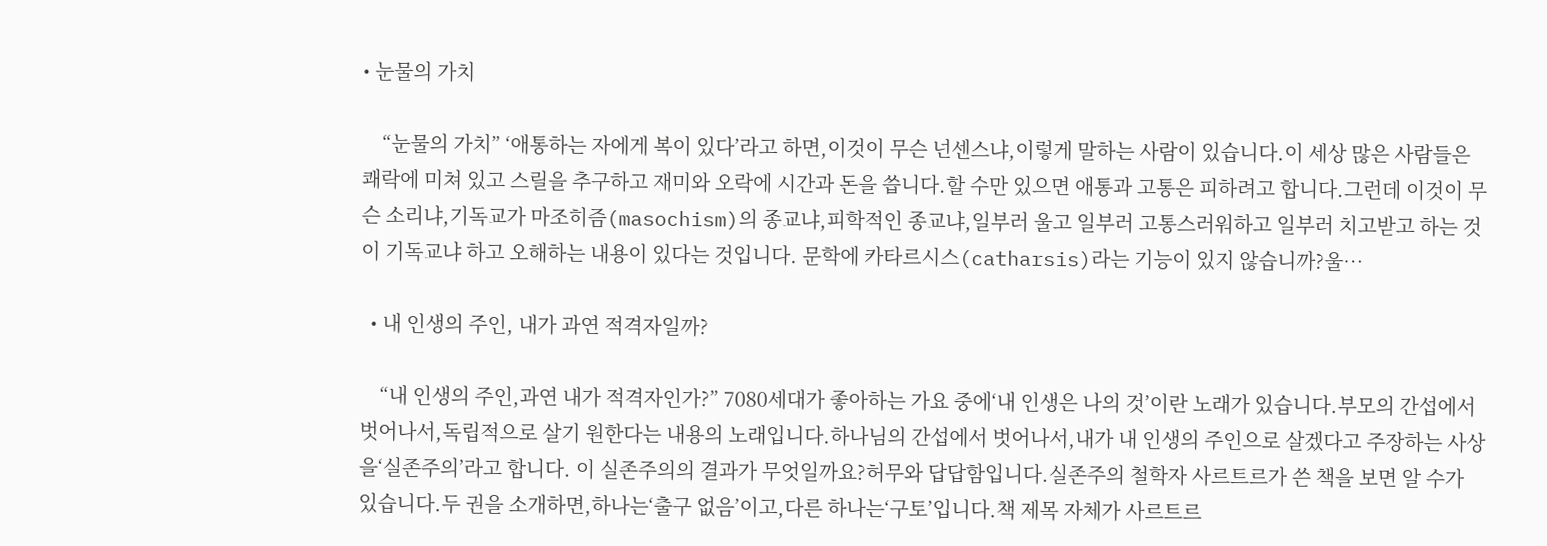• 눈물의 가치

    “눈물의 가치” ‘애통하는 자에게 복이 있다’라고 하면,이것이 무슨 넌센스냐,이렇게 말하는 사람이 있습니다.이 세상 많은 사람들은 쾌락에 미쳐 있고 스릴을 추구하고 재미와 오락에 시간과 돈을 씁니다.할 수만 있으면 애통과 고통은 피하려고 합니다.그런데 이것이 무슨 소리냐,기독교가 마조히즘(masochism)의 종교냐,피학적인 종교냐,일부러 울고 일부러 고통스러워하고 일부러 치고받고 하는 것이 기독교냐 하고 오해하는 내용이 있다는 것입니다. 문학에 카타르시스(catharsis)라는 기능이 있지 않습니까?울…

  • 내 인생의 주인, 내가 과연 적격자일까?

    “내 인생의 주인,과연 내가 적격자인가?” 7080세대가 좋아하는 가요 중에‘내 인생은 나의 것’이란 노래가 있습니다.부모의 간섭에서 벗어나서,독립적으로 살기 원한다는 내용의 노래입니다.하나님의 간섭에서 벗어나서,내가 내 인생의 주인으로 살겠다고 주장하는 사상을‘실존주의’라고 합니다. 이 실존주의의 결과가 무엇일까요?허무와 답답함입니다.실존주의 철학자 사르트르가 쓴 책을 보면 알 수가 있습니다.두 권을 소개하면,하나는‘출구 없음’이고,다른 하나는‘구토’입니다.책 제목 자체가 사르트르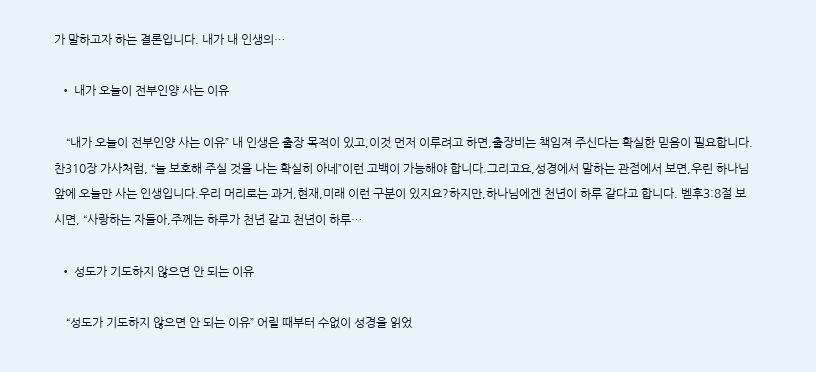가 말하고자 하는 결론입니다. 내가 내 인생의…

  • 내가 오늘이 전부인양 사는 이유

    “내가 오늘이 전부인양 사는 이유” 내 인생은 출장 목적이 있고,이것 먼저 이루려고 하면,출장비는 책임져 주신다는 확실한 믿음이 필요합니다.찬310장 가사처럼, “늘 보호해 주실 것을 나는 확실히 아네”이런 고백이 가능해야 합니다.그리고요,성경에서 말하는 관점에서 보면,우린 하나님 앞에 오늘만 사는 인생입니다.우리 머리로는 과거,현재,미래 이런 구분이 있지요?하지만,하나님에겐 천년이 하루 같다고 합니다. 벧후3:8절 보시면, “사랑하는 자들아,주께는 하루가 천년 같고 천년이 하루…

  • 성도가 기도하지 않으면 안 되는 이유

    “성도가 기도하지 않으면 안 되는 이유” 어릴 때부터 수없이 성경을 읽었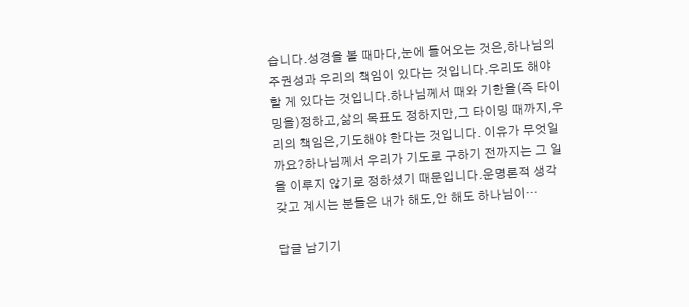습니다.성경을 볼 때마다,눈에 들어오는 것은,하나님의 주권성과 우리의 책임이 있다는 것입니다.우리도 해야 할 게 있다는 것입니다.하나님께서 때와 기한을(즉 타이밍을)정하고,삶의 목표도 정하지만,그 타이밍 때까지,우리의 책임은,기도해야 한다는 것입니다. 이유가 무엇일까요?하나님께서 우리가 기도로 구하기 전까지는 그 일을 이루지 않기로 정하셨기 때문입니다.운명론적 생각 갖고 계시는 분들은 내가 해도,안 해도 하나님이…

답글 남기기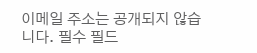이메일 주소는 공개되지 않습니다. 필수 필드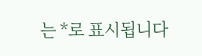는 *로 표시됩니다